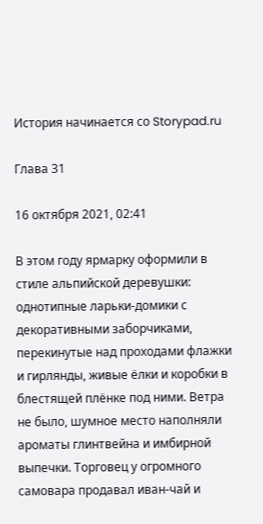История начинается со Storypad.ru

Глава 31

16 октября 2021, 02:41

В этом году ярмарку оформили в стиле альпийской деревушки: однотипные ларьки-домики с декоративными заборчиками, перекинутые над проходами флажки и гирлянды, живые ёлки и коробки в блестящей плёнке под ними. Ветра не было, шумное место наполняли ароматы глинтвейна и имбирной выпечки. Торговец у огромного самовара продавал иван-чай и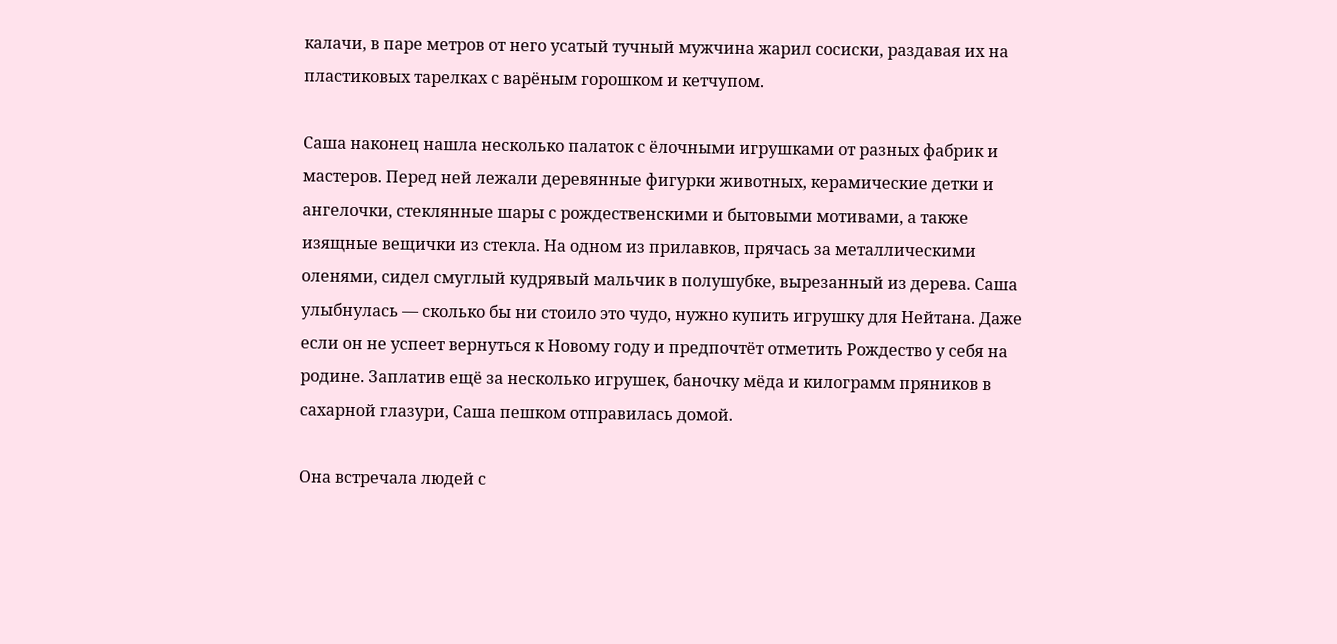калачи, в паре метров от него усатый тучный мужчина жарил сосиски, раздавая их на пластиковых тарелках с варёным горошком и кетчупом.

Саша наконец нашла несколько палаток с ёлочными игрушками от разных фабрик и мастеров. Перед ней лежали деревянные фигурки животных, керамические детки и ангелочки, стеклянные шары с рождественскими и бытовыми мотивами, а также изящные вещички из стекла. На одном из прилавков, прячась за металлическими оленями, сидел смуглый кудрявый мальчик в полушубке, вырезанный из дерева. Саша улыбнулась — сколько бы ни стоило это чудо, нужно купить игрушку для Нейтана. Даже если он не успеет вернуться к Новому году и предпочтёт отметить Рождество у себя на родине. Заплатив ещё за несколько игрушек, баночку мёда и килограмм пряников в сахарной глазури, Саша пешком отправилась домой.

Она встречала людей с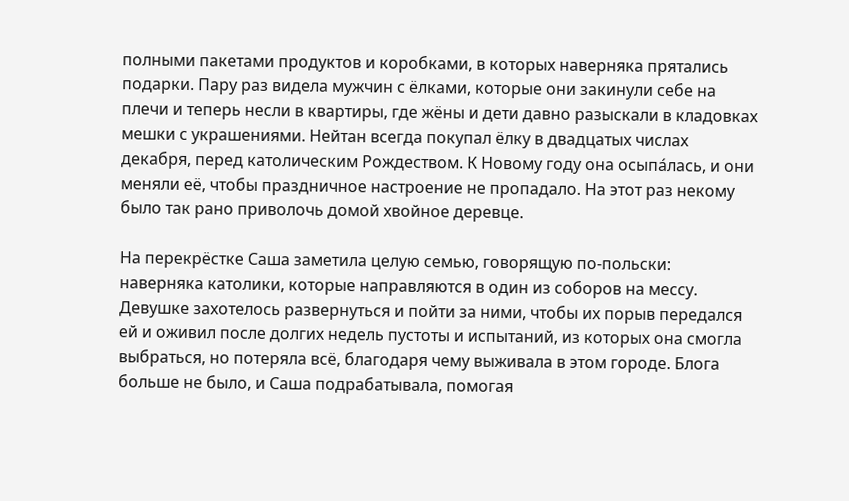полными пакетами продуктов и коробками, в которых наверняка прятались подарки. Пару раз видела мужчин с ёлками, которые они закинули себе на плечи и теперь несли в квартиры, где жёны и дети давно разыскали в кладовках мешки с украшениями. Нейтан всегда покупал ёлку в двадцатых числах декабря, перед католическим Рождеством. К Новому году она осыпа́лась, и они меняли её, чтобы праздничное настроение не пропадало. На этот раз некому было так рано приволочь домой хвойное деревце.

На перекрёстке Саша заметила целую семью, говорящую по-польски: наверняка католики, которые направляются в один из соборов на мессу. Девушке захотелось развернуться и пойти за ними, чтобы их порыв передался ей и оживил после долгих недель пустоты и испытаний, из которых она смогла выбраться, но потеряла всё, благодаря чему выживала в этом городе. Блога больше не было, и Саша подрабатывала, помогая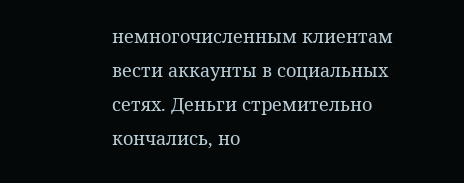немногочисленным клиентам вести аккаунты в социальных сетях. Деньги стремительно кончались, но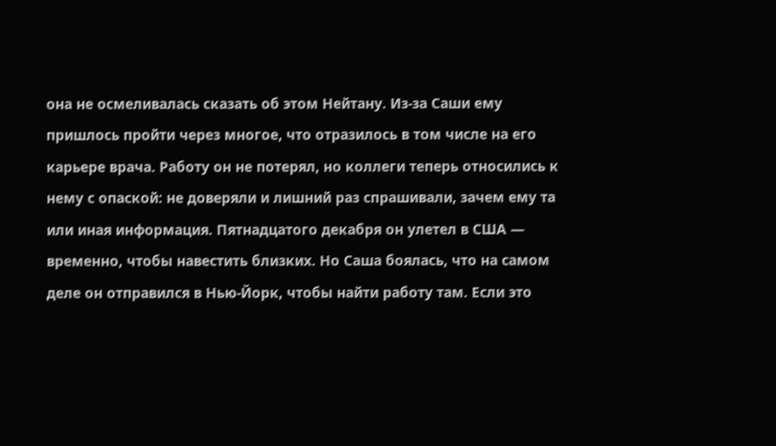она не осмеливалась сказать об этом Нейтану. Из-за Саши ему пришлось пройти через многое, что отразилось в том числе на его карьере врача. Работу он не потерял, но коллеги теперь относились к нему с опаской: не доверяли и лишний раз спрашивали, зачем ему та или иная информация. Пятнадцатого декабря он улетел в США — временно, чтобы навестить близких. Но Саша боялась, что на самом деле он отправился в Нью-Йорк, чтобы найти работу там. Если это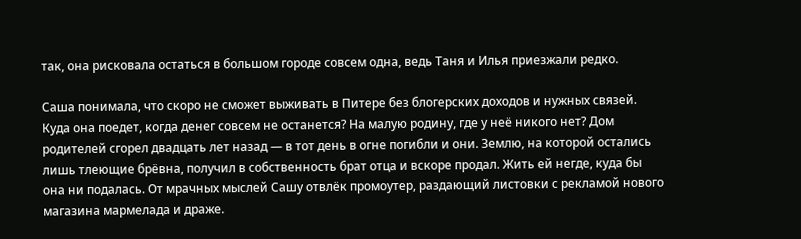так, она рисковала остаться в большом городе совсем одна, ведь Таня и Илья приезжали редко.

Саша понимала, что скоро не сможет выживать в Питере без блогерских доходов и нужных связей. Куда она поедет, когда денег совсем не останется? На малую родину, где у неё никого нет? Дом родителей сгорел двадцать лет назад — в тот день в огне погибли и они. Землю, на которой остались лишь тлеющие брёвна, получил в собственность брат отца и вскоре продал. Жить ей негде, куда бы она ни подалась. От мрачных мыслей Сашу отвлёк промоутер, раздающий листовки с рекламой нового магазина мармелада и драже.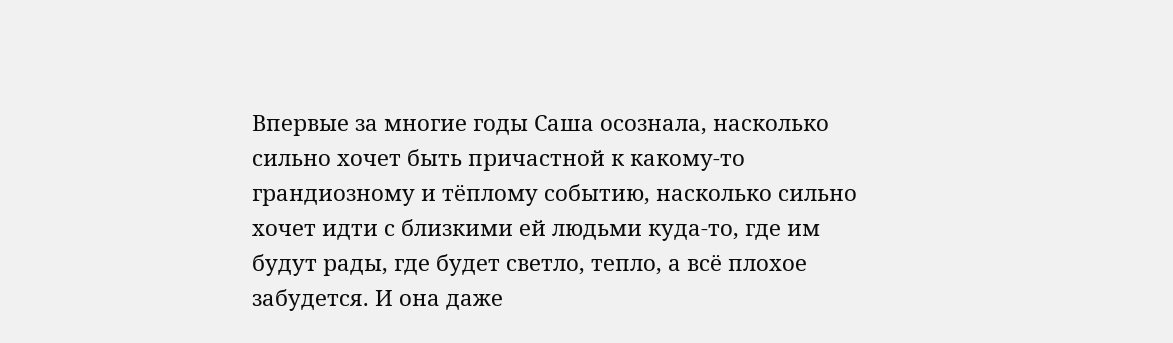Впервые за многие годы Саша осознала, насколько сильно хочет быть причастной к какому-то грандиозному и тёплому событию, насколько сильно хочет идти с близкими ей людьми куда-то, где им будут рады, где будет светло, тепло, а всё плохое забудется. И она даже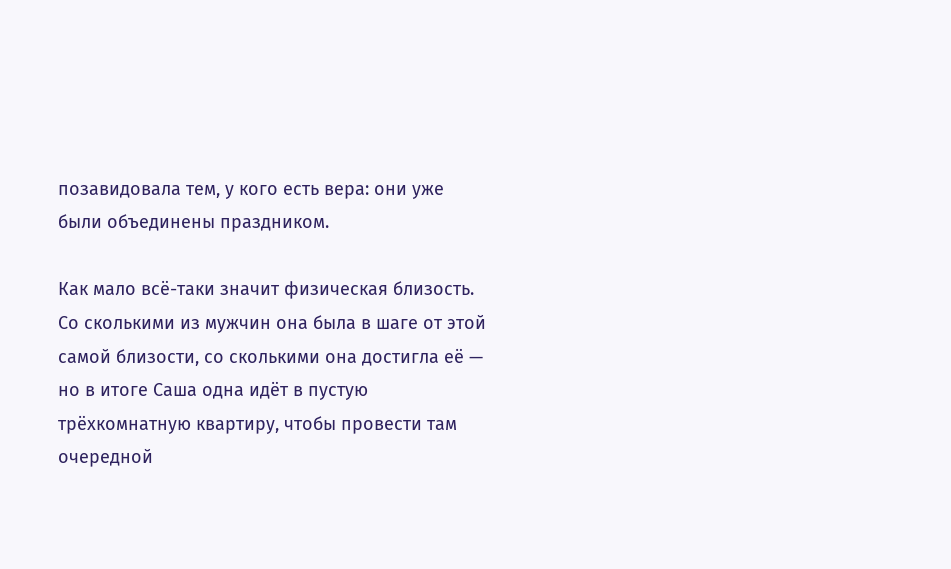позавидовала тем, у кого есть вера: они уже были объединены праздником.

Как мало всё-таки значит физическая близость. Со сколькими из мужчин она была в шаге от этой самой близости, со сколькими она достигла её — но в итоге Саша одна идёт в пустую трёхкомнатную квартиру, чтобы провести там очередной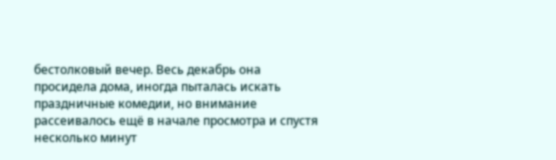бестолковый вечер. Весь декабрь она просидела дома, иногда пыталась искать праздничные комедии, но внимание рассеивалось ещё в начале просмотра и спустя несколько минут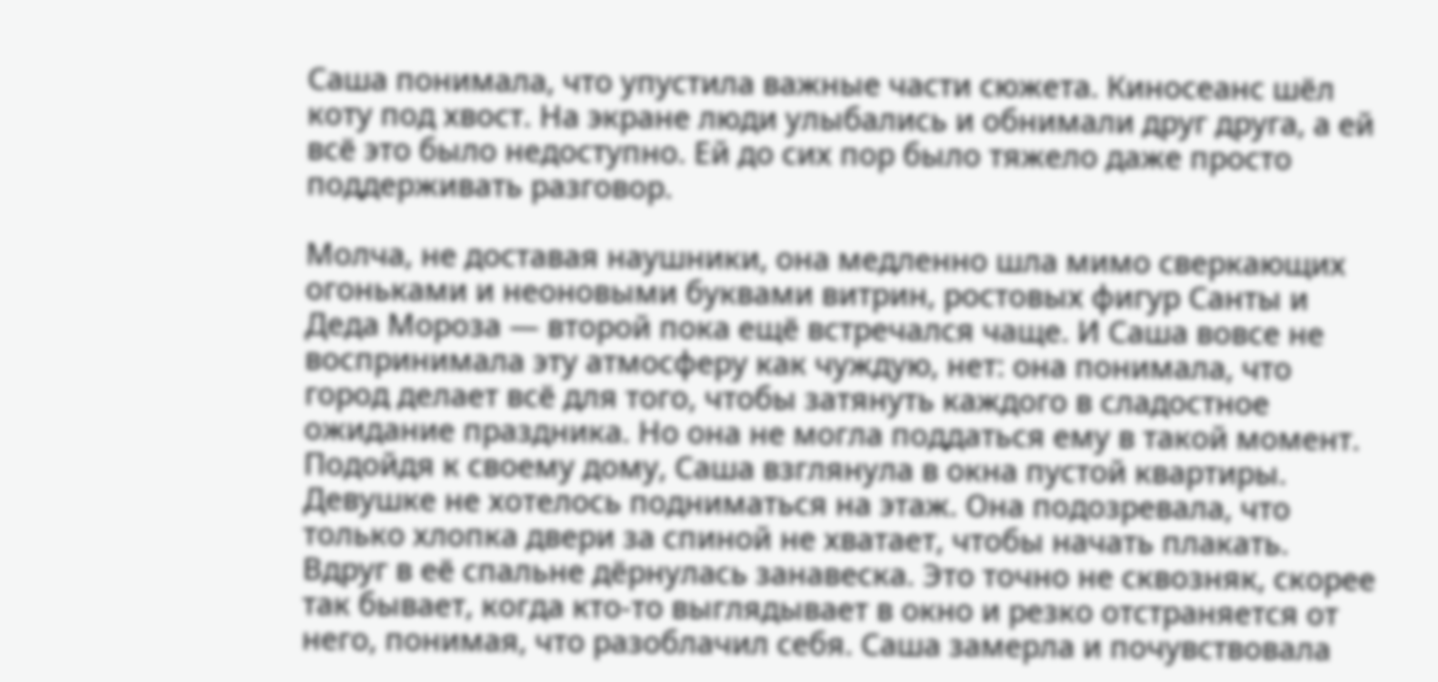Саша понимала, что упустила важные части сюжета. Киносеанс шёл коту под хвост. На экране люди улыбались и обнимали друг друга, а ей всё это было недоступно. Ей до сих пор было тяжело даже просто поддерживать разговор.

Молча, не доставая наушники, она медленно шла мимо сверкающих огоньками и неоновыми буквами витрин, ростовых фигур Санты и Деда Мороза — второй пока ещё встречался чаще. И Саша вовсе не воспринимала эту атмосферу как чуждую, нет: она понимала, что город делает всё для того, чтобы затянуть каждого в сладостное ожидание праздника. Но она не могла поддаться ему в такой момент. Подойдя к своему дому, Саша взглянула в окна пустой квартиры. Девушке не хотелось подниматься на этаж. Она подозревала, что только хлопка двери за спиной не хватает, чтобы начать плакать. Вдруг в её спальне дёрнулась занавеска. Это точно не сквозняк, скорее так бывает, когда кто-то выглядывает в окно и резко отстраняется от него, понимая, что разоблачил себя. Саша замерла и почувствовала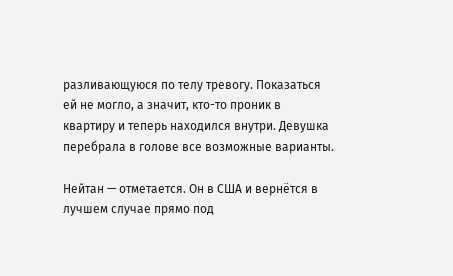разливающуюся по телу тревогу. Показаться ей не могло, а значит, кто-то проник в квартиру и теперь находился внутри. Девушка перебрала в голове все возможные варианты.

Нейтан — отметается. Он в США и вернётся в лучшем случае прямо под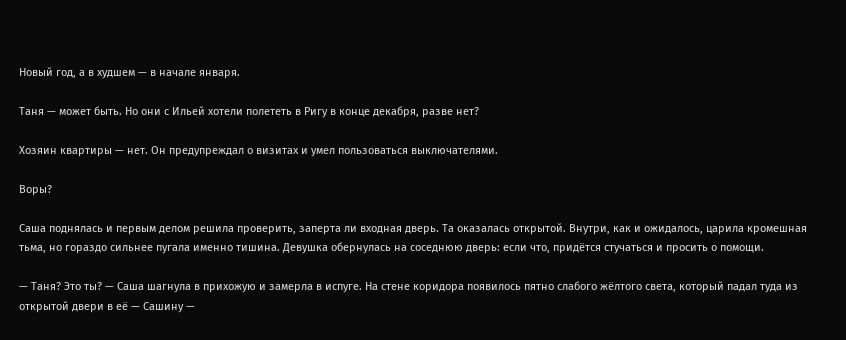Новый год, а в худшем — в начале января.

Таня — может быть. Но они с Ильей хотели полететь в Ригу в конце декабря, разве нет?

Хозяин квартиры — нет. Он предупреждал о визитах и умел пользоваться выключателями.

Воры?

Саша поднялась и первым делом решила проверить, заперта ли входная дверь. Та оказалась открытой. Внутри, как и ожидалось, царила кромешная тьма, но гораздо сильнее пугала именно тишина. Девушка обернулась на соседнюю дверь: если что, придётся стучаться и просить о помощи.

— Таня? Это ты? — Саша шагнула в прихожую и замерла в испуге. На стене коридора появилось пятно слабого жёлтого света, который падал туда из открытой двери в её — Сашину —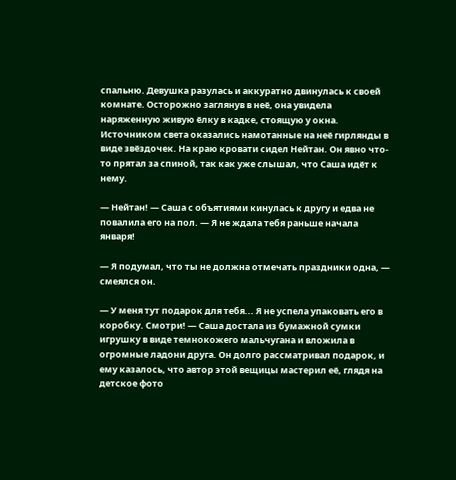спальню. Девушка разулась и аккуратно двинулась к своей комнате. Осторожно заглянув в неё, она увидела наряженную живую ёлку в кадке, стоящую у окна. Источником света оказались намотанные на неё гирлянды в виде звёздочек. На краю кровати сидел Нейтан. Он явно что-то прятал за спиной, так как уже слышал, что Саша идёт к нему.

— Нейтан! — Саша с объятиями кинулась к другу и едва не повалила его на пол. — Я не ждала тебя раньше начала января!

— Я подумал, что ты не должна отмечать праздники одна, — смеялся он.

— У меня тут подарок для тебя... Я не успела упаковать его в коробку. Смотри! — Саша достала из бумажной сумки игрушку в виде темнокожего мальчугана и вложила в огромные ладони друга. Он долго рассматривал подарок, и ему казалось, что автор этой вещицы мастерил её, глядя на детское фото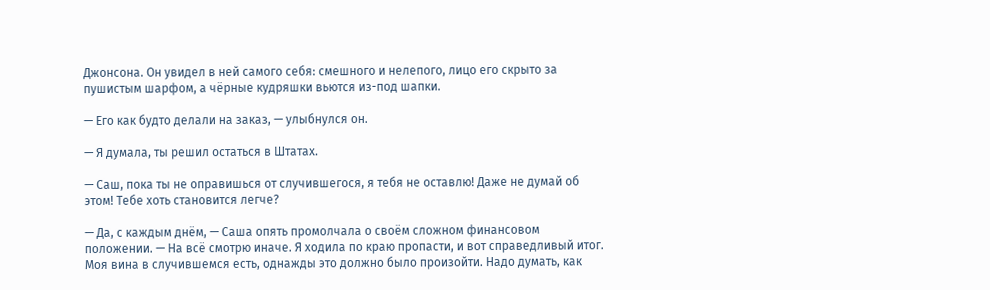Джонсона. Он увидел в ней самого себя: смешного и нелепого, лицо его скрыто за пушистым шарфом, а чёрные кудряшки вьются из-под шапки.

— Его как будто делали на заказ, — улыбнулся он.

— Я думала, ты решил остаться в Штатах.

— Саш, пока ты не оправишься от случившегося, я тебя не оставлю! Даже не думай об этом! Тебе хоть становится легче?

— Да, с каждым днём, — Саша опять промолчала о своём сложном финансовом положении. — На всё смотрю иначе. Я ходила по краю пропасти, и вот справедливый итог. Моя вина в случившемся есть, однажды это должно было произойти. Надо думать, как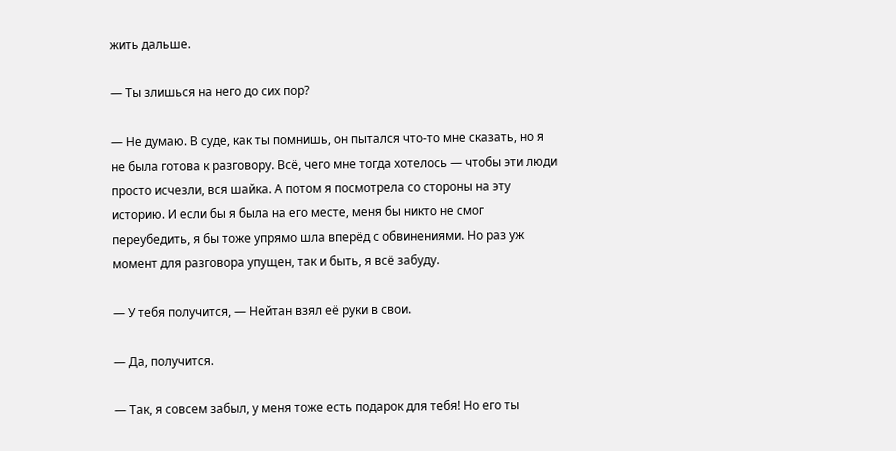жить дальше.

— Ты злишься на него до сих пор?

— Не думаю. В суде, как ты помнишь, он пытался что-то мне сказать, но я не была готова к разговору. Всё, чего мне тогда хотелось — чтобы эти люди просто исчезли, вся шайка. А потом я посмотрела со стороны на эту историю. И если бы я была на его месте, меня бы никто не смог переубедить, я бы тоже упрямо шла вперёд с обвинениями. Но раз уж момент для разговора упущен, так и быть, я всё забуду.

— У тебя получится, — Нейтан взял её руки в свои.

— Да, получится.

— Так, я совсем забыл, у меня тоже есть подарок для тебя! Но его ты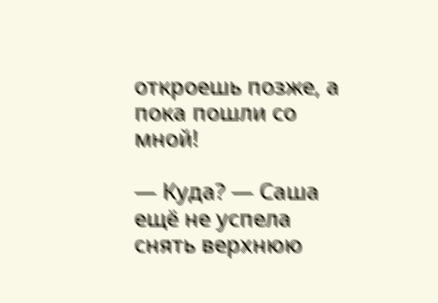откроешь позже, а пока пошли со мной!

— Куда? — Саша ещё не успела снять верхнюю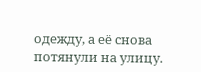одежду, а её снова потянули на улицу.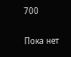700

Пока нет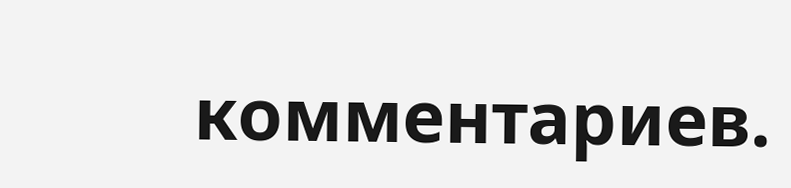комментариев.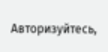Авторизуйтесь,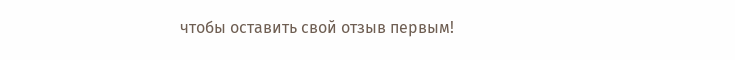чтобы оставить свой отзыв первым!